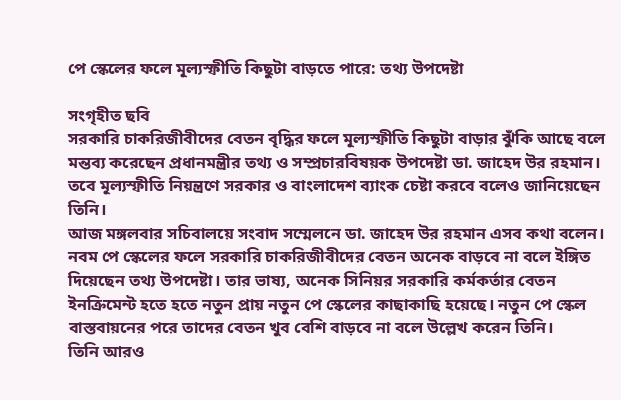পে স্কেলের ফলে মূল্যস্ফীতি কিছুটা বাড়তে পারে: তথ্য উপদেষ্টা

সংগৃহীত ছবি
সরকারি চাকরিজীবীদের বেতন বৃদ্ধির ফলে মূল্যস্ফীতি কিছুটা বাড়ার ঝুঁকি আছে বলে মন্তব্য করেছেন প্রধানমন্ত্রীর তথ্য ও সম্প্রচারবিষয়ক উপদেষ্টা ডা. জাহেদ উর রহমান। তবে মূল্যস্ফীতি নিয়ন্ত্রণে সরকার ও বাংলাদেশ ব্যাংক চেষ্টা করবে বলেও জানিয়েছেন তিনি।
আজ মঙ্গলবার সচিবালয়ে সংবাদ সম্মেলনে ডা. জাহেদ উর রহমান এসব কথা বলেন।
নবম পে স্কেলের ফলে সরকারি চাকরিজীবীদের বেতন অনেক বাড়বে না বলে ইঙ্গিত দিয়েছেন তথ্য উপদেষ্টা। তার ভাষ্য, অনেক সিনিয়র সরকারি কর্মকর্তার বেতন ইনক্রিমেন্ট হতে হতে নতুন প্রায় নতুন পে স্কেলের কাছাকাছি হয়েছে। নতুন পে স্কেল বাস্তবায়নের পরে তাদের বেতন খুব বেশি বাড়বে না বলে উল্লেখ করেন তিনি।
তিনি আরও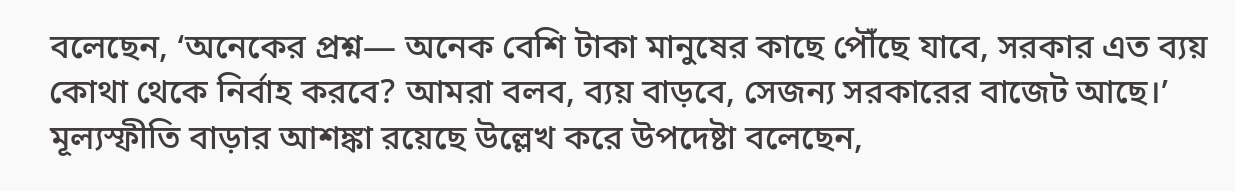বলেছেন, ‘অনেকের প্রশ্ন— অনেক বেশি টাকা মানুষের কাছে পৌঁছে যাবে, সরকার এত ব্যয় কোথা থেকে নির্বাহ করবে? আমরা বলব, ব্যয় বাড়বে, সেজন্য সরকারের বাজেট আছে।’
মূল্যস্ফীতি বাড়ার আশঙ্কা রয়েছে উল্লেখ করে উপদেষ্টা বলেছেন,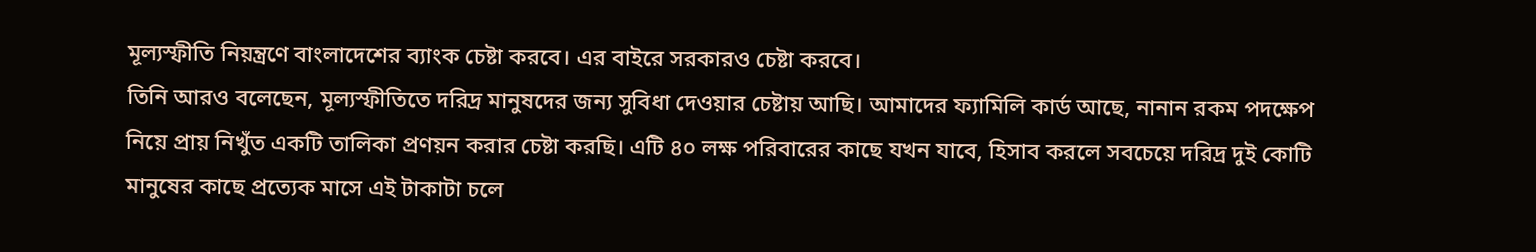মূল্যস্ফীতি নিয়ন্ত্রণে বাংলাদেশের ব্যাংক চেষ্টা করবে। এর বাইরে সরকারও চেষ্টা করবে।
তিনি আরও বলেছেন, মূল্যস্ফীতিতে দরিদ্র মানুষদের জন্য সুবিধা দেওয়ার চেষ্টায় আছি। আমাদের ফ্যামিলি কার্ড আছে, নানান রকম পদক্ষেপ নিয়ে প্রায় নিখুঁত একটি তালিকা প্রণয়ন করার চেষ্টা করছি। এটি ৪০ লক্ষ পরিবারের কাছে যখন যাবে, হিসাব করলে সবচেয়ে দরিদ্র দুই কোটি মানুষের কাছে প্রত্যেক মাসে এই টাকাটা চলে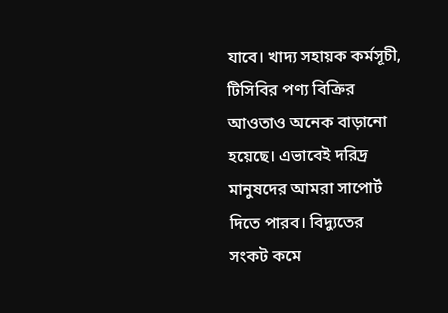যাবে। খাদ্য সহায়ক কর্মসূচী, টিসিবির পণ্য বিক্রির আওতাও অনেক বাড়ানো হয়েছে। এভাবেই দরিদ্র মানুষদের আমরা সাপোর্ট দিতে পারব। বিদ্যুতের সংকট কমে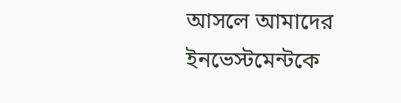আসলে আমাদের ইনভেস্টমেন্টকে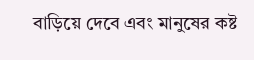বাড়িয়ে দেবে এবং মানুষের কষ্ট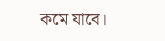কমে যাবে।